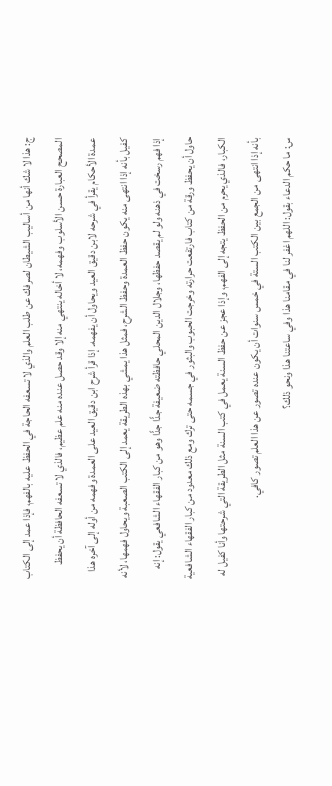ج: هذا لا شك أنها من أساليب الشيطان لصرفك عن طلب العلم والذي لا تسعفه الحاجة في الحفظ عليه بالفهم، فإذا عمد إلى الكتاب المصحح العبارة حسن الأسلوب وفهمه، لا أخاله ينتهي منه إلا وقد حصل عنده منه علم عظيم، فالذي لا تسعفه الحافظة أن يحفظ عمدة الأحكام يقرأ في شرحه لابن دقيق العيد ويحاول أن يفهمه. إذا قرأ شرح ابن دقيق العيد على العمدة وفهمه من أوله إلى آخره هذا كفيل بأنه إذا انتهى منه يكون حفظ العمدة وحفظ الشرح، فمثل هذا يمشي بهذه الطريقة يعمد إلى الكتب الصعبة ويحاول فهمها، لأنه إذا فهم رسخت في ذهنه ولو لم يقصد حفظها، وجلال الدين المحلي حافظته ضعيفة جدًّا جدًّا وهو من كبار الفقهاء الشافعي يقول: إنه حاول أن يحفظ ورقة من كتاب فارتفعت حرارته وخرجت الحبوب والبثور في جسمه حتى ترك ومع ذلك معدود من كبار الفقهاء الشافعية الكبار، فالذي يحرم من الحفظ يتجه إلى الفهم، وإذا عجز عن حفظ السنة يعمل في كتب السنة مثل الطريقة التي شرحتها وأنا كفيل له بأنه إذا انتهى من الجمع بين الكتب الستة في خمس سنوات أن يكون عنده تصور عن هذا العلم تصور كافي.
س: ما حكم الدعاء بقول: اللهم اغفر لنا في مقامنا هذا وفي ساعتنا هذا ونحو ذلك؟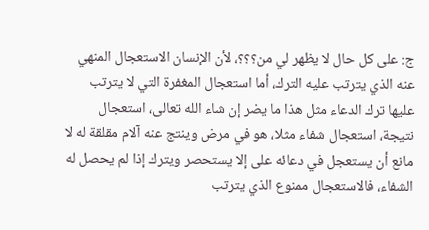ج: على كل حال لا يظهر لي من؟؟؟، لأن الإنسان الاستعجال المنهي عنه الذي يترتب عليه الترك، أما استعجال المغفرة التي لا يترتب عليها ترك الدعاء مثل هذا ما يضر إن شاء الله تعالى، استعجال نتيجة، استعجال شفاء مثلا، هو في مرض وينتج عنه آلام مقلقة له لا مانع أن يستعجل في دعائه على إلا يستحصر ويترك إذا لم يحصل له الشفاء، فالاستعجال ممنوع الذي يترتب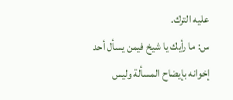عليه الترك.
س: ما رأيك يا شيخ فيمن يسأل أحد إخوانه بإيضاح المسألة وليس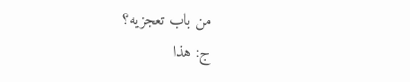من باب تعجزيه؟
ج: هذا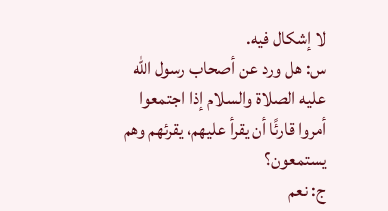لا إشكال فيه.
س: هل ورد عن أصحاب رسول الله عليه الصلاة والسلام إذا اجتمعوا أمروا قارئًا أن يقرأ عليهم، يقرئهم وهم يستمعون؟
ج: نعم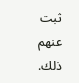ثبت عنهم ذلك.